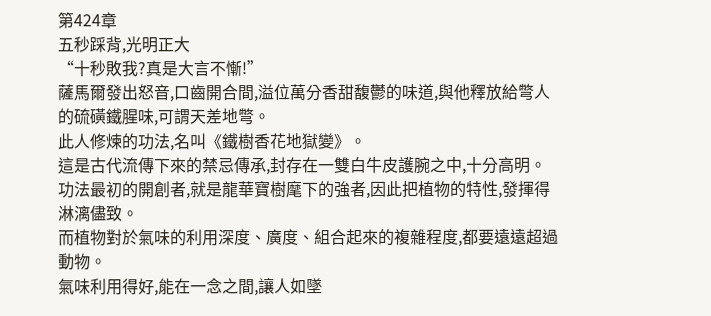第424章
五秒踩背,光明正大
“十秒敗我?真是大言不慚!”
薩馬爾發出怒音,口齒開合間,溢位萬分香甜馥鬱的味道,與他釋放給彆人的硫磺鐵腥味,可謂天差地彆。
此人修煉的功法,名叫《鐵樹香花地獄變》。
這是古代流傳下來的禁忌傳承,封存在一雙白牛皮護腕之中,十分高明。
功法最初的開創者,就是龍華寶樹麾下的強者,因此把植物的特性,發揮得淋漓儘致。
而植物對於氣味的利用深度、廣度、組合起來的複雜程度,都要遠遠超過動物。
氣味利用得好,能在一念之間,讓人如墜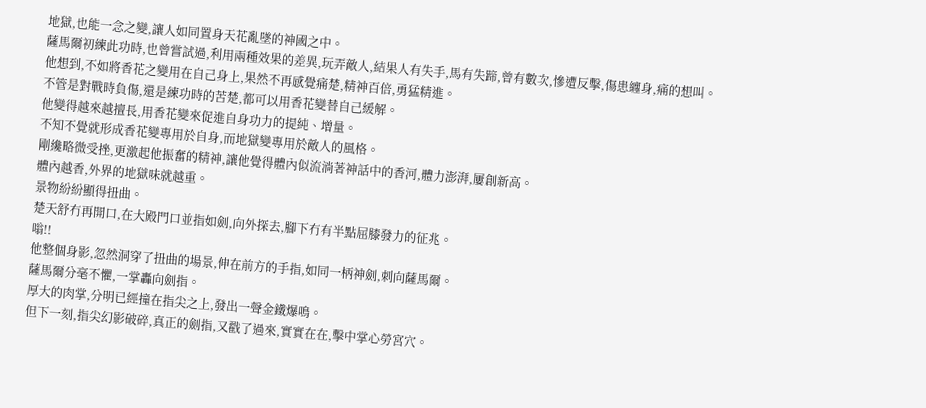地獄,也能一念之變,讓人如同置身天花亂墜的神國之中。
薩馬爾初練此功時,也曾嘗試過,利用兩種效果的差異,玩弄敵人,結果人有失手,馬有失蹄,曾有數次,慘遭反擊,傷患纏身,痛的想叫。
他想到,不如將香花之變用在自己身上,果然不再感覺痛楚,精神百倍,勇猛精進。
不管是對戰時負傷,還是練功時的苦楚,都可以用香花變替自己緩解。
他變得越來越擅長,用香花變來促進自身功力的提純、增量。
不知不覺就形成香花變專用於自身,而地獄變專用於敵人的風格。
剛纔略微受挫,更激起他振奮的精神,讓他覺得體內似流淌著神話中的香河,體力澎湃,屢創新高。
體內越香,外界的地獄味就越重。
景物紛紛顯得扭曲。
楚天舒冇再開口,在大殿門口並指如劍,向外探去,腳下冇有半點屈膝發力的征兆。
嗡!!
他整個身影,忽然洞穿了扭曲的場景,伸在前方的手指,如同一柄神劍,刺向薩馬爾。
薩馬爾分毫不懼,一掌轟向劍指。
厚大的肉掌,分明已經撞在指尖之上,發出一聲金鐵爆鳴。
但下一刻,指尖幻影破碎,真正的劍指,又戳了過來,實實在在,擊中掌心勞宮穴。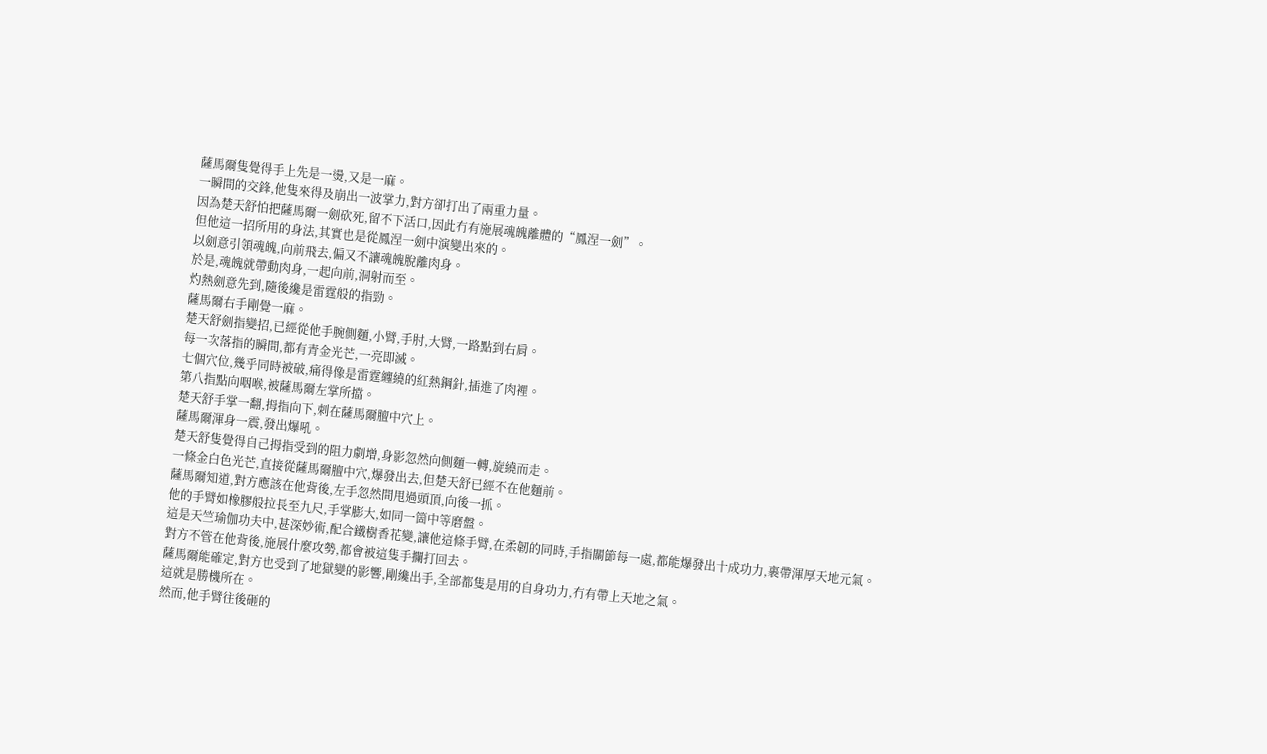薩馬爾隻覺得手上先是一燙,又是一麻。
一瞬間的交鋒,他隻來得及崩出一波掌力,對方卻打出了兩重力量。
因為楚天舒怕把薩馬爾一劍砍死,留不下活口,因此冇有施展魂魄離體的“鳳涅一劍”。
但他這一招所用的身法,其實也是從鳳涅一劍中演變出來的。
以劍意引領魂魄,向前飛去,偏又不讓魂魄脫離肉身。
於是,魂魄就帶動肉身,一起向前,洞射而至。
灼熱劍意先到,隨後纔是雷霆般的指勁。
薩馬爾右手剛覺一麻。
楚天舒劍指變招,已經從他手腕側麵,小臂,手肘,大臂,一路點到右肩。
每一次落指的瞬間,都有青金光芒,一亮即滅。
七個穴位,幾乎同時被破,痛得像是雷霆纏繞的紅熱鋼針,插進了肉裡。
第八指點向咽喉,被薩馬爾左掌所擋。
楚天舒手掌一翻,拇指向下,刺在薩馬爾膻中穴上。
薩馬爾渾身一震,發出爆吼。
楚天舒隻覺得自己拇指受到的阻力劇增,身影忽然向側麵一轉,旋繞而走。
一條金白色光芒,直接從薩馬爾膻中穴,爆發出去,但楚天舒已經不在他麵前。
薩馬爾知道,對方應該在他背後,左手忽然間甩過頭頂,向後一抓。
他的手臂如橡膠般拉長至九尺,手掌膨大,如同一箇中等磨盤。
這是天竺瑜伽功夫中,甚深妙術,配合鐵樹香花變,讓他這條手臂,在柔韌的同時,手指關節每一處,都能爆發出十成功力,裹帶渾厚天地元氣。
對方不管在他背後,施展什麼攻勢,都會被這隻手攔打回去。
薩馬爾能確定,對方也受到了地獄變的影響,剛纔出手,全部都隻是用的自身功力,冇有帶上天地之氣。
這就是勝機所在。
然而,他手臂往後砸的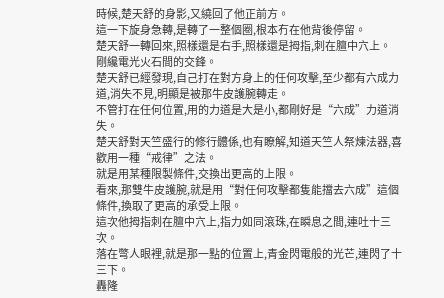時候,楚天舒的身影,又繞回了他正前方。
這一下旋身急轉,是轉了一整個圈,根本冇在他背後停留。
楚天舒一轉回來,照樣還是右手,照樣還是拇指,刺在膻中穴上。
剛纔電光火石間的交鋒。
楚天舒已經發現,自己打在對方身上的任何攻擊,至少都有六成力道,消失不見,明顯是被那牛皮護腕轉走。
不管打在任何位置,用的力道是大是小,都剛好是“六成”力道消失。
楚天舒對天竺盛行的修行體係,也有瞭解,知道天竺人祭煉法器,喜歡用一種“戒律”之法。
就是用某種限製條件,交換出更高的上限。
看來,那雙牛皮護腕,就是用“對任何攻擊都隻能擋去六成”這個條件,換取了更高的承受上限。
這次他拇指刺在膻中穴上,指力如同滾珠,在瞬息之間,連吐十三次。
落在彆人眼裡,就是那一點的位置上,青金閃電般的光芒,連閃了十三下。
轟隆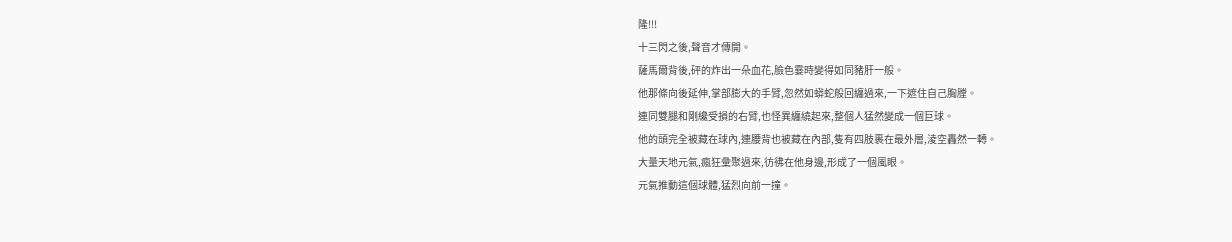隆!!!
十三閃之後,聲音才傳開。
薩馬爾背後,砰的炸出一朵血花,臉色霎時變得如同豬肝一般。
他那條向後延伸,掌部膨大的手臂,忽然如蟒蛇般回纏過來,一下遮住自己胸膛。
連同雙腿和剛纔受損的右臂,也怪異纏繞起來,整個人猛然變成一個巨球。
他的頭完全被藏在球內,連腰背也被藏在內部,隻有四肢裹在最外層,淩空轟然一轉。
大量天地元氣,瘋狂彙聚過來,彷彿在他身邊,形成了一個風眼。
元氣推動這個球體,猛烈向前一撞。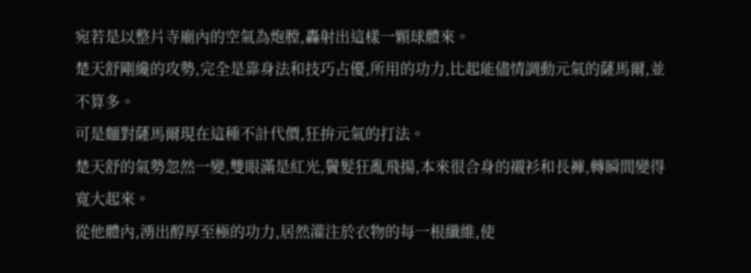宛若是以整片寺廟內的空氣為炮膛,轟射出這樣一顆球體來。
楚天舒剛纔的攻勢,完全是靠身法和技巧占優,所用的功力,比起能儘情調動元氣的薩馬爾,並不算多。
可是麵對薩馬爾現在這種不計代價,狂拚元氣的打法。
楚天舒的氣勢忽然一變,雙眼滿是紅光,鬢髮狂亂飛揚,本來很合身的襯衫和長褲,轉瞬間變得寬大起來。
從他體內,湧出醇厚至極的功力,居然灌注於衣物的每一根纖維,使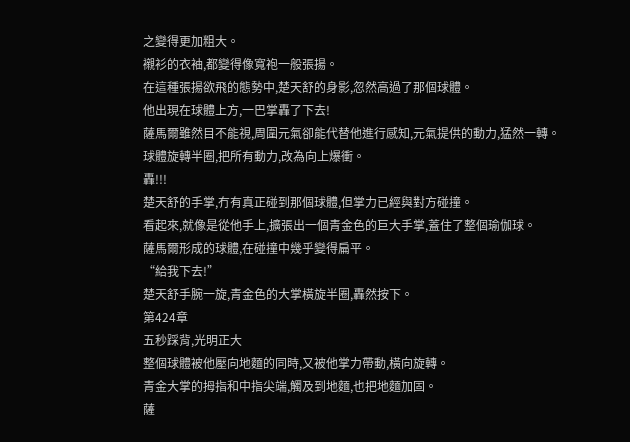之變得更加粗大。
襯衫的衣袖,都變得像寬袍一般張揚。
在這種張揚欲飛的態勢中,楚天舒的身影,忽然高過了那個球體。
他出現在球體上方,一巴掌轟了下去!
薩馬爾雖然目不能視,周圍元氣卻能代替他進行感知,元氣提供的動力,猛然一轉。
球體旋轉半圈,把所有動力,改為向上爆衝。
轟!!!
楚天舒的手掌,冇有真正碰到那個球體,但掌力已經與對方碰撞。
看起來,就像是從他手上,擴張出一個青金色的巨大手掌,蓋住了整個瑜伽球。
薩馬爾形成的球體,在碰撞中幾乎變得扁平。
“給我下去!”
楚天舒手腕一旋,青金色的大掌橫旋半圈,轟然按下。
第424章
五秒踩背,光明正大
整個球體被他壓向地麵的同時,又被他掌力帶動,橫向旋轉。
青金大掌的拇指和中指尖端,觸及到地麵,也把地麵加固。
薩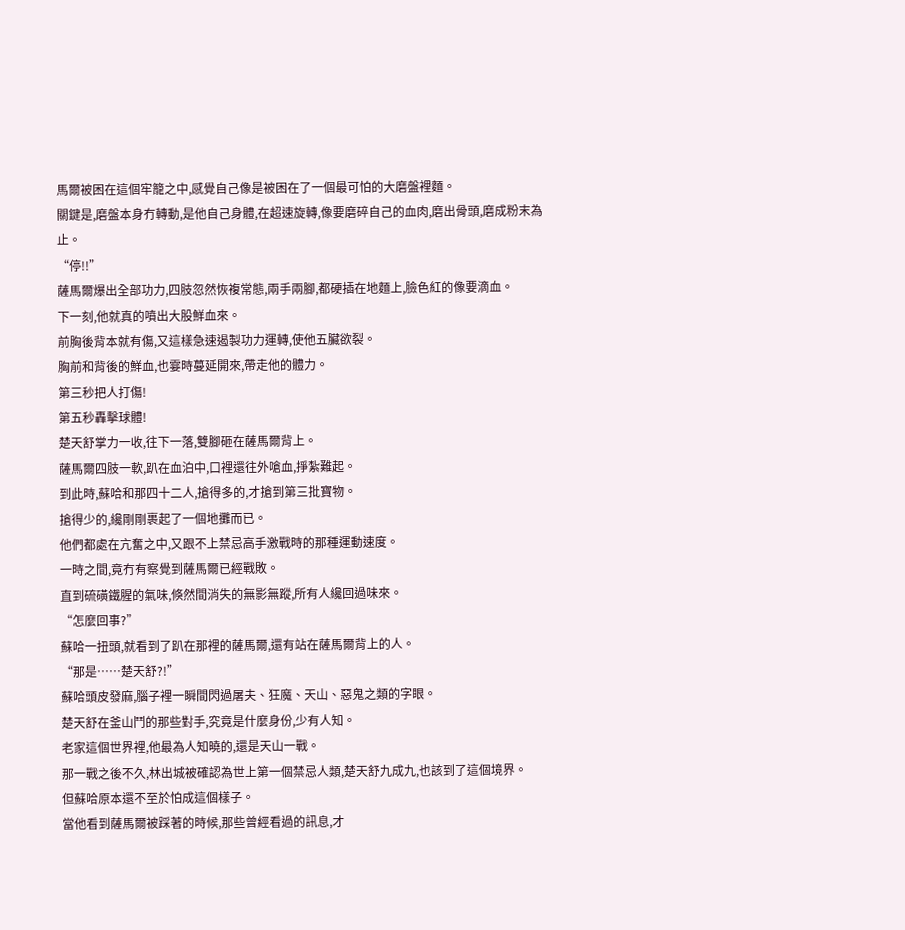馬爾被困在這個牢籠之中,感覺自己像是被困在了一個最可怕的大磨盤裡麵。
關鍵是,磨盤本身冇轉動,是他自己身體,在超速旋轉,像要磨碎自己的血肉,磨出骨頭,磨成粉末為止。
“停!!”
薩馬爾爆出全部功力,四肢忽然恢複常態,兩手兩腳,都硬插在地麵上,臉色紅的像要滴血。
下一刻,他就真的噴出大股鮮血來。
前胸後背本就有傷,又這樣急速遏製功力運轉,使他五臟欲裂。
胸前和背後的鮮血,也霎時蔓延開來,帶走他的體力。
第三秒把人打傷!
第五秒轟擊球體!
楚天舒掌力一收,往下一落,雙腳砸在薩馬爾背上。
薩馬爾四肢一軟,趴在血泊中,口裡還往外嗆血,掙紮難起。
到此時,蘇哈和那四十二人,搶得多的,才搶到第三批寶物。
搶得少的,纔剛剛裹起了一個地攤而已。
他們都處在亢奮之中,又跟不上禁忌高手激戰時的那種運動速度。
一時之間,竟冇有察覺到薩馬爾已經戰敗。
直到硫磺鐵腥的氣味,倏然間消失的無影無蹤,所有人纔回過味來。
“怎麼回事?”
蘇哈一扭頭,就看到了趴在那裡的薩馬爾,還有站在薩馬爾背上的人。
“那是……楚天舒?!”
蘇哈頭皮發麻,腦子裡一瞬間閃過屠夫、狂魔、天山、惡鬼之類的字眼。
楚天舒在釜山鬥的那些對手,究竟是什麼身份,少有人知。
老家這個世界裡,他最為人知曉的,還是天山一戰。
那一戰之後不久,林出城被確認為世上第一個禁忌人類,楚天舒九成九,也該到了這個境界。
但蘇哈原本還不至於怕成這個樣子。
當他看到薩馬爾被踩著的時候,那些曾經看過的訊息,才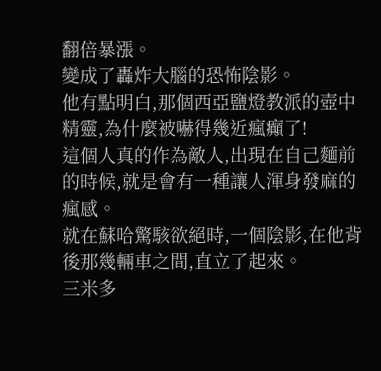翻倍暴漲。
變成了轟炸大腦的恐怖陰影。
他有點明白,那個西亞鹽燈教派的壺中精靈,為什麼被嚇得幾近瘋癲了!
這個人真的作為敵人,出現在自己麵前的時候,就是會有一種讓人渾身發麻的瘋感。
就在蘇哈驚駭欲絕時,一個陰影,在他背後那幾輛車之間,直立了起來。
三米多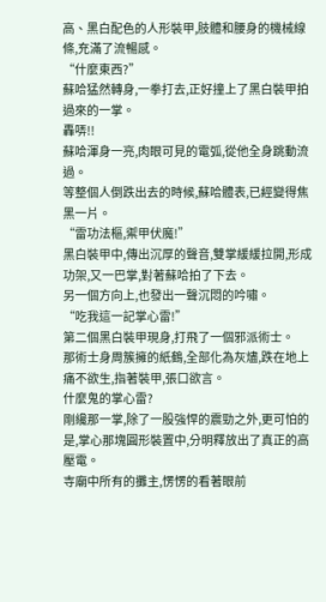高、黑白配色的人形裝甲,肢體和腰身的機械線條,充滿了流暢感。
“什麼東西?”
蘇哈猛然轉身,一拳打去,正好撞上了黑白裝甲拍過來的一掌。
轟哢!!
蘇哈渾身一亮,肉眼可見的電弧,從他全身跳動流過。
等整個人倒跌出去的時候,蘇哈體表,已經變得焦黑一片。
“雷功法樞,禦甲伏魔!”
黑白裝甲中,傳出沉厚的聲音,雙掌緩緩拉開,形成功架,又一巴掌,對著蘇哈拍了下去。
另一個方向上,也發出一聲沉悶的吟嘯。
“吃我這一記掌心雷!”
第二個黑白裝甲現身,打飛了一個邪派術士。
那術士身周簇擁的紙鶴,全部化為灰燼,跌在地上痛不欲生,指著裝甲,張口欲言。
什麼鬼的掌心雷?
剛纔那一掌,除了一股強悍的震勁之外,更可怕的是,掌心那塊圓形裝置中,分明釋放出了真正的高壓電。
寺廟中所有的攤主,愣愣的看著眼前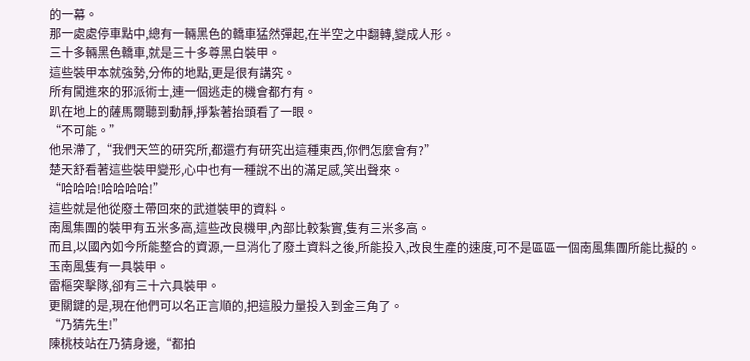的一幕。
那一處處停車點中,總有一輛黑色的轎車猛然彈起,在半空之中翻轉,變成人形。
三十多輛黑色轎車,就是三十多尊黑白裝甲。
這些裝甲本就強勢,分佈的地點,更是很有講究。
所有闖進來的邪派術士,連一個逃走的機會都冇有。
趴在地上的薩馬爾聽到動靜,掙紮著抬頭看了一眼。
“不可能。”
他呆滯了,“我們天竺的研究所,都還冇有研究出這種東西,你們怎麼會有?”
楚天舒看著這些裝甲變形,心中也有一種說不出的滿足感,笑出聲來。
“哈哈哈!哈哈哈哈!”
這些就是他從廢土帶回來的武道裝甲的資料。
南風集團的裝甲有五米多高,這些改良機甲,內部比較紮實,隻有三米多高。
而且,以國內如今所能整合的資源,一旦消化了廢土資料之後,所能投入,改良生產的速度,可不是區區一個南風集團所能比擬的。
玉南風隻有一具裝甲。
雷樞突擊隊,卻有三十六具裝甲。
更關鍵的是,現在他們可以名正言順的,把這股力量投入到金三角了。
“乃猜先生!”
陳桃枝站在乃猜身邊,“都拍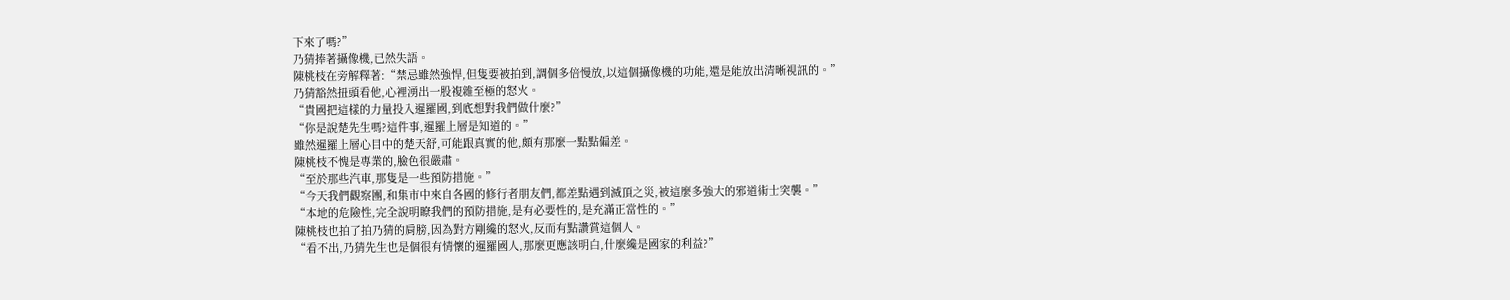下來了嗎?”
乃猜捧著攝像機,已然失語。
陳桃枝在旁解釋著:“禁忌雖然強悍,但隻要被拍到,調個多倍慢放,以這個攝像機的功能,還是能放出清晰視訊的。”
乃猜豁然扭頭看他,心裡湧出一股複雜至極的怒火。
“貴國把這樣的力量投入暹羅國,到底想對我們做什麼?”
“你是說楚先生嗎?這件事,暹羅上層是知道的。”
雖然暹羅上層心目中的楚天舒,可能跟真實的他,頗有那麼一點點偏差。
陳桃枝不愧是專業的,臉色很嚴肅。
“至於那些汽車,那隻是一些預防措施。”
“今天我們觀察團,和集市中來自各國的修行者朋友們,都差點遇到滅頂之災,被這麼多強大的邪道術士突襲。”
“本地的危險性,完全說明瞭我們的預防措施,是有必要性的,是充滿正當性的。”
陳桃枝也拍了拍乃猜的肩膀,因為對方剛纔的怒火,反而有點讚賞這個人。
“看不出,乃猜先生也是個很有情懷的暹羅國人,那麼更應該明白,什麼纔是國家的利益?”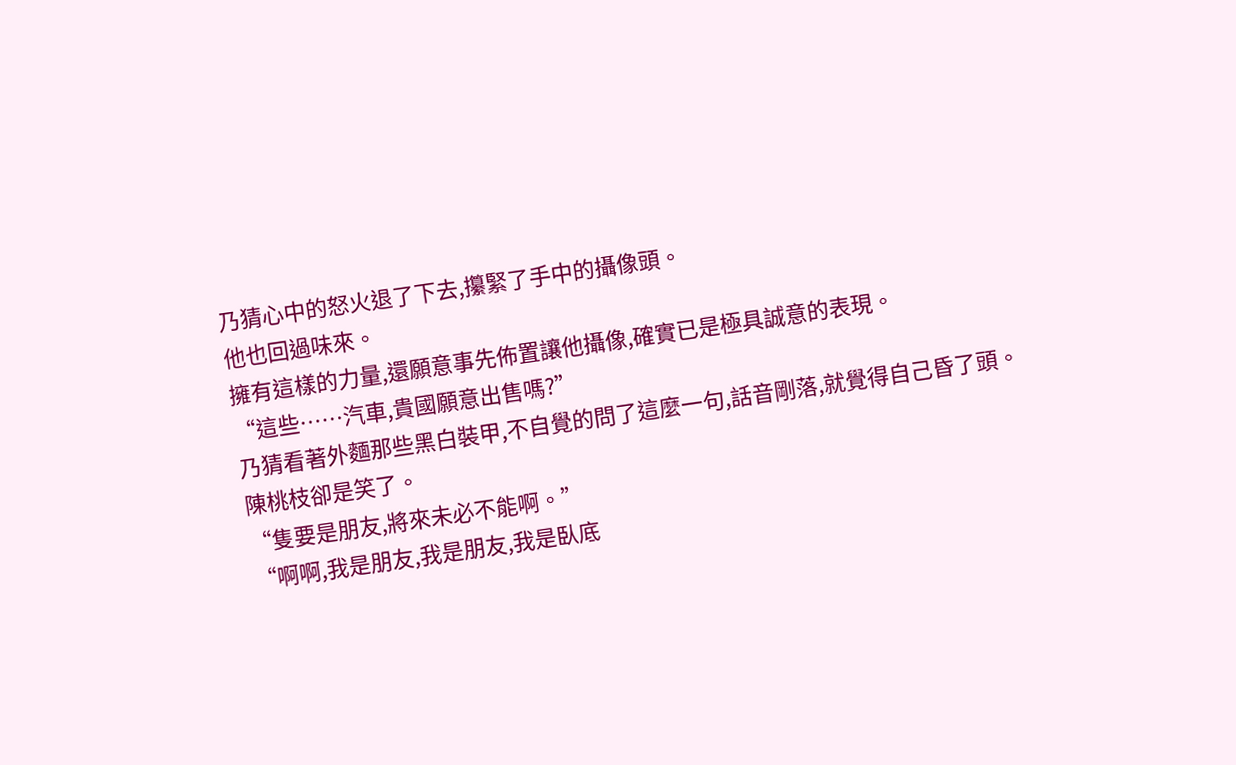乃猜心中的怒火退了下去,攥緊了手中的攝像頭。
他也回過味來。
擁有這樣的力量,還願意事先佈置讓他攝像,確實已是極具誠意的表現。
“這些……汽車,貴國願意出售嗎?”
乃猜看著外麵那些黑白裝甲,不自覺的問了這麼一句,話音剛落,就覺得自己昏了頭。
陳桃枝卻是笑了。
“隻要是朋友,將來未必不能啊。”
“啊啊,我是朋友,我是朋友,我是臥底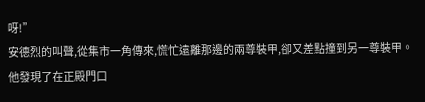呀!”
安德烈的叫聲,從集市一角傳來,慌忙遠離那邊的兩尊裝甲,卻又差點撞到另一尊裝甲。
他發現了在正殿門口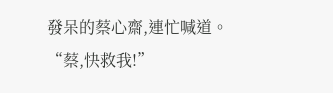發呆的蔡心齋,連忙喊道。
“蔡,快救我!”